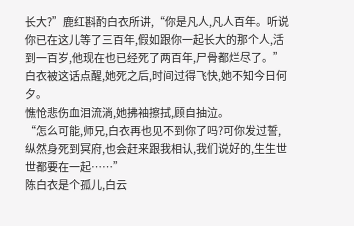长大?”鹿红斟酌白衣所讲,“你是凡人,凡人百年。听说你已在这儿等了三百年,假如跟你一起长大的那个人,活到一百岁,他现在也已经死了两百年,尸骨都烂尽了。”
白衣被这话点醒,她死之后,时间过得飞快,她不知今日何夕。
憔怆悲伤血泪流淌,她拂袖擦拭,顾自抽泣。
“怎么可能,师兄,白衣再也见不到你了吗?可你发过誓,纵然身死到冥府,也会赶来跟我相认,我们说好的,生生世世都要在一起……”
陈白衣是个孤儿,白云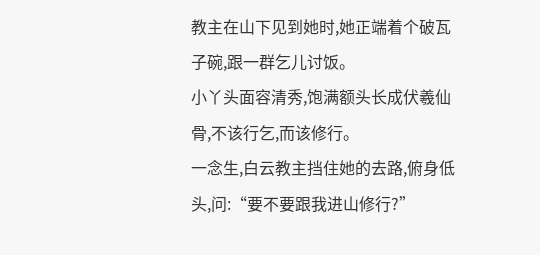教主在山下见到她时,她正端着个破瓦子碗,跟一群乞儿讨饭。
小丫头面容清秀,饱满额头长成伏羲仙骨,不该行乞,而该修行。
一念生,白云教主挡住她的去路,俯身低头,问:“要不要跟我进山修行?”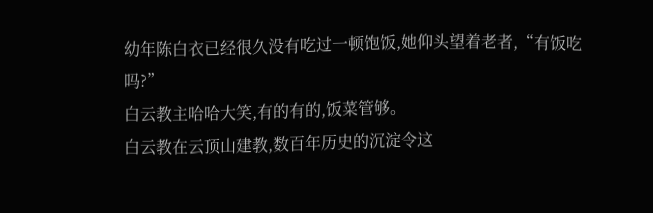幼年陈白衣已经很久没有吃过一顿饱饭,她仰头望着老者,“有饭吃吗?”
白云教主哈哈大笑,有的有的,饭菜管够。
白云教在云顶山建教,数百年历史的沉淀令这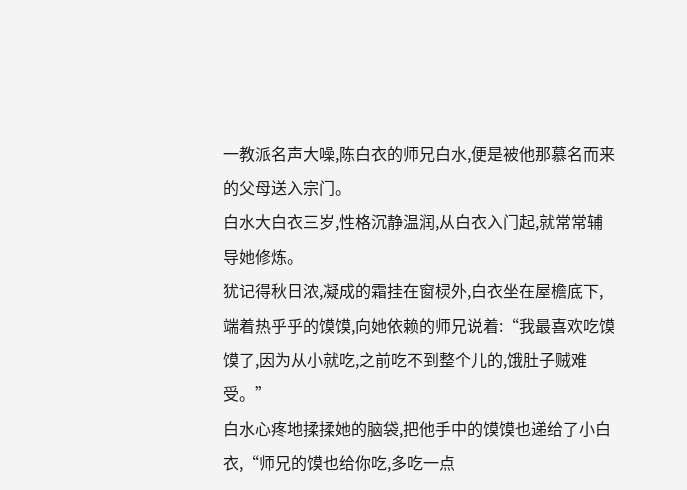一教派名声大噪,陈白衣的师兄白水,便是被他那慕名而来的父母送入宗门。
白水大白衣三岁,性格沉静温润,从白衣入门起,就常常辅导她修炼。
犹记得秋日浓,凝成的霜挂在窗棂外,白衣坐在屋檐底下,端着热乎乎的馍馍,向她依赖的师兄说着:“我最喜欢吃馍馍了,因为从小就吃,之前吃不到整个儿的,饿肚子贼难受。”
白水心疼地揉揉她的脑袋,把他手中的馍馍也递给了小白衣,“师兄的馍也给你吃,多吃一点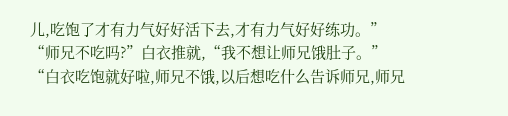儿,吃饱了才有力气好好活下去,才有力气好好练功。”
“师兄不吃吗?”白衣推就,“我不想让师兄饿肚子。”
“白衣吃饱就好啦,师兄不饿,以后想吃什么告诉师兄,师兄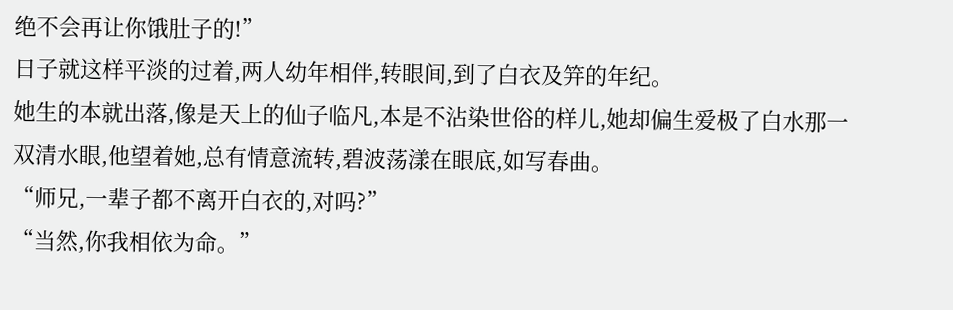绝不会再让你饿肚子的!”
日子就这样平淡的过着,两人幼年相伴,转眼间,到了白衣及笄的年纪。
她生的本就出落,像是天上的仙子临凡,本是不沾染世俗的样儿,她却偏生爱极了白水那一双清水眼,他望着她,总有情意流转,碧波荡漾在眼底,如写春曲。
“师兄,一辈子都不离开白衣的,对吗?”
“当然,你我相依为命。”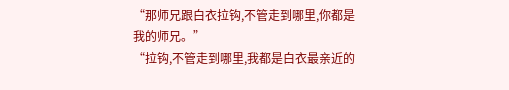“那师兄跟白衣拉钩,不管走到哪里,你都是我的师兄。”
“拉钩,不管走到哪里,我都是白衣最亲近的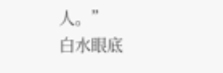人。”
白水眼底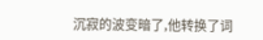沉寂的波变暗了,他转换了词